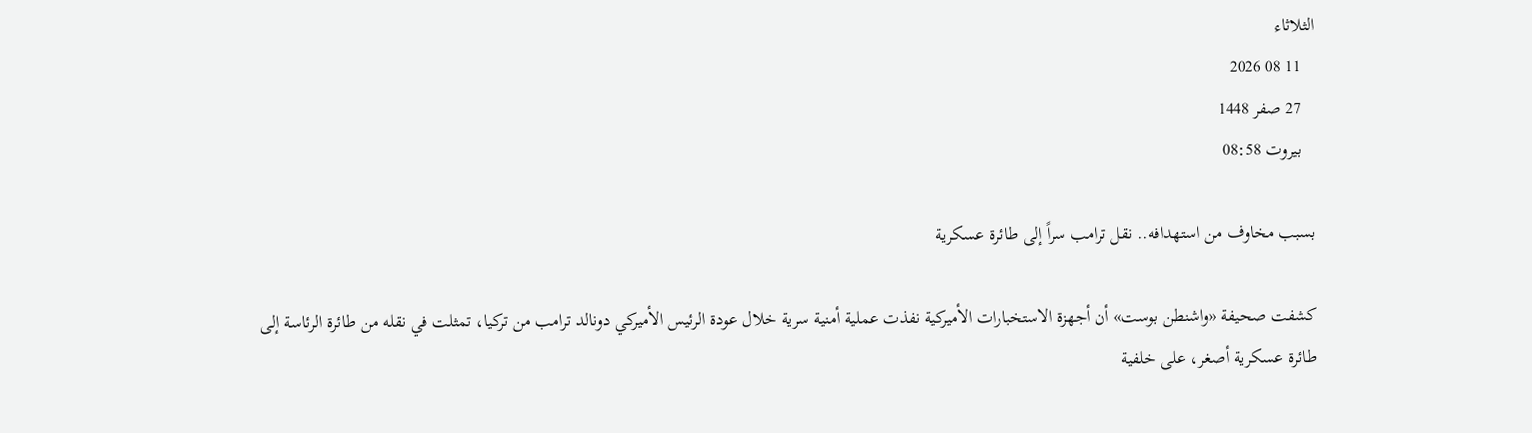الثلاثاء
   11 08 2026
   27 صفر 1448
   بيروت 08:58

بسبب مخاوف من استهدافه.. نقل ترامب سراً إلى طائرة عسكرية

كشفت صحيفة «واشنطن بوست» أن أجهزة الاستخبارات الأميركية نفذت عملية أمنية سرية خلال عودة الرئيس الأميركي دونالد ترامب من تركيا، تمثلت في نقله من طائرة الرئاسة إلى طائرة عسكرية أصغر، على خلفية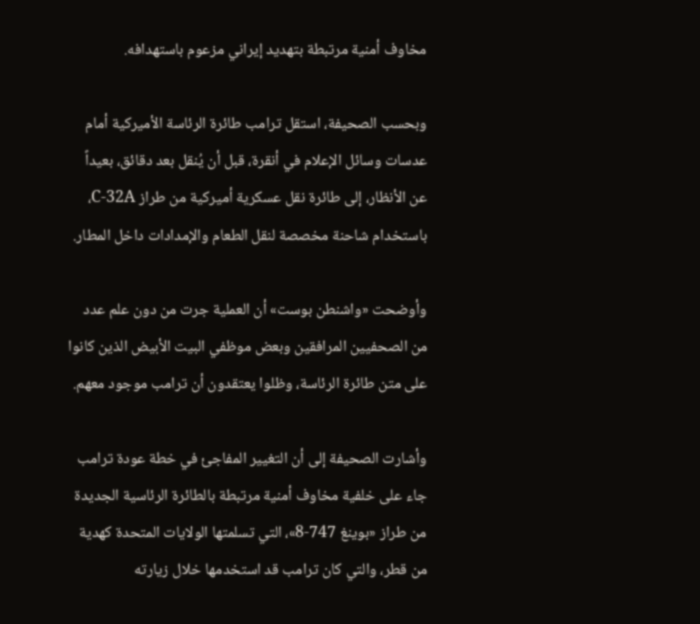مخاوف أمنية مرتبطة بتهديد إيراني مزعوم باستهدافه.

وبحسب الصحيفة، استقل ترامب طائرة الرئاسة الأميركية أمام عدسات وسائل الإعلام في أنقرة، قبل أن يُنقل بعد دقائق، بعيداً عن الأنظار، إلى طائرة نقل عسكرية أميركية من طراز C-32A، باستخدام شاحنة مخصصة لنقل الطعام والإمدادات داخل المطار.

وأوضحت «واشنطن بوست» أن العملية جرت من دون علم عدد من الصحفيين المرافقين وبعض موظفي البيت الأبيض الذين كانوا على متن طائرة الرئاسة، وظلوا يعتقدون أن ترامب موجود معهم.

وأشارت الصحيفة إلى أن التغيير المفاجئ في خطة عودة ترامب جاء على خلفية مخاوف أمنية مرتبطة بالطائرة الرئاسية الجديدة من طراز «بوينغ 747-8»، التي تسلمتها الولايات المتحدة كهدية من قطر، والتي كان ترامب قد استخدمها خلال زيارته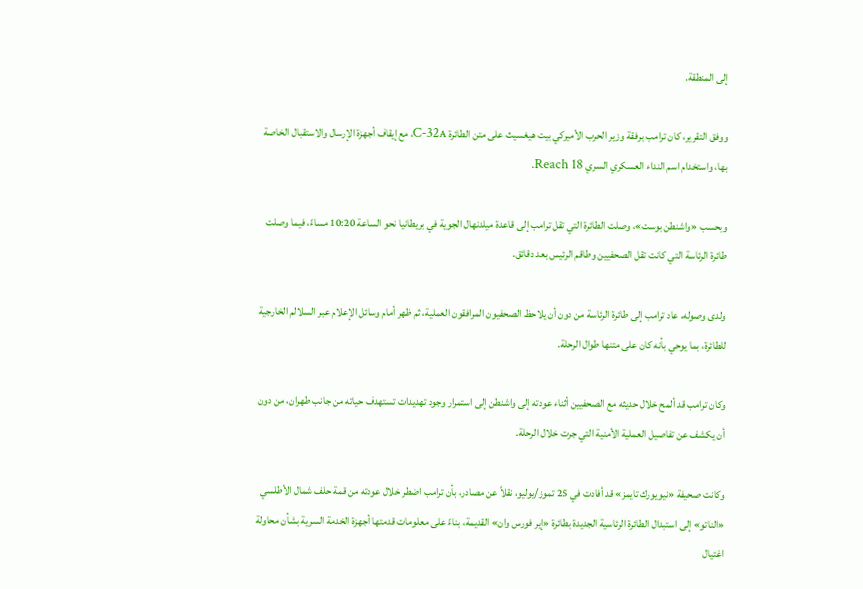إلى المنطقة.

ووفق التقرير، كان ترامب برفقة وزير الحرب الأميركي بيت هيغسيث على متن الطائرة C-32A، مع إيقاف أجهزة الإرسال والاستقبال الخاصة بها، واستخدام اسم النداء العسكري السري Reach 18.

وبحسب «واشنطن بوست»، وصلت الطائرة التي تقل ترامب إلى قاعدة ميلدنهال الجوية في بريطانيا نحو الساعة 10:20 مساءً، فيما وصلت طائرة الرئاسة التي كانت تقل الصحفيين وطاقم الرئيس بعد دقائق.

ولدى وصوله، عاد ترامب إلى طائرة الرئاسة من دون أن يلاحظ الصحفيون المرافقون العملية، ثم ظهر أمام وسائل الإعلام عبر السلالم الخارجية للطائرة، بما يوحي بأنه كان على متنها طوال الرحلة.

وكان ترامب قد ألمح خلال حديثه مع الصحفيين أثناء عودته إلى واشنطن إلى استمرار وجود تهديدات تستهدف حياته من جانب طهران، من دون أن يكشف عن تفاصيل العملية الأمنية التي جرت خلال الرحلة.

وكانت صحيفة «نيويورك تايمز» قد أفادت في 25 تموز/يوليو، نقلاً عن مصادر، بأن ترامب اضطر خلال عودته من قمة حلف شمال الأطلسي «الناتو» إلى استبدال الطائرة الرئاسية الجديدة بطائرة «إير فورس وان» القديمة، بناءً على معلومات قدمتها أجهزة الخدمة السرية بشأن محاولة اغتيال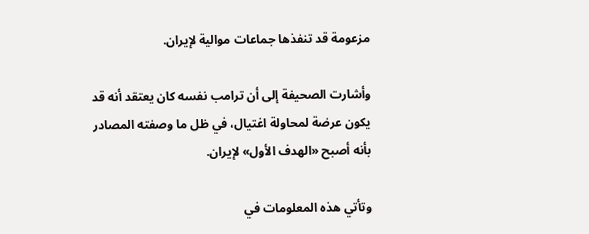مزعومة قد تنفذها جماعات موالية لإيران.

وأشارت الصحيفة إلى أن ترامب نفسه كان يعتقد أنه قد يكون عرضة لمحاولة اغتيال، في ظل ما وصفته المصادر بأنه أصبح «الهدف الأول» لإيران.

وتأتي هذه المعلومات في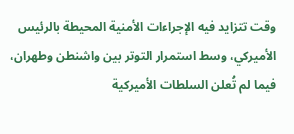وقت تتزايد فيه الإجراءات الأمنية المحيطة بالرئيس الأميركي، وسط استمرار التوتر بين واشنطن وطهران، فيما لم تُعلن السلطات الأميركية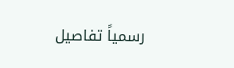رسمياً تفاصيل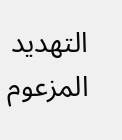التهديد المزعوم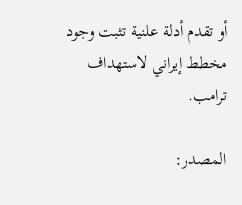أو تقدم أدلة علنية تثبت وجود مخطط إيراني لاستهداف ترامب.

المصدر: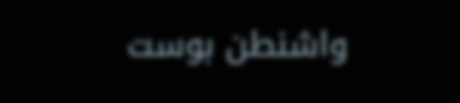واشنطن بوست